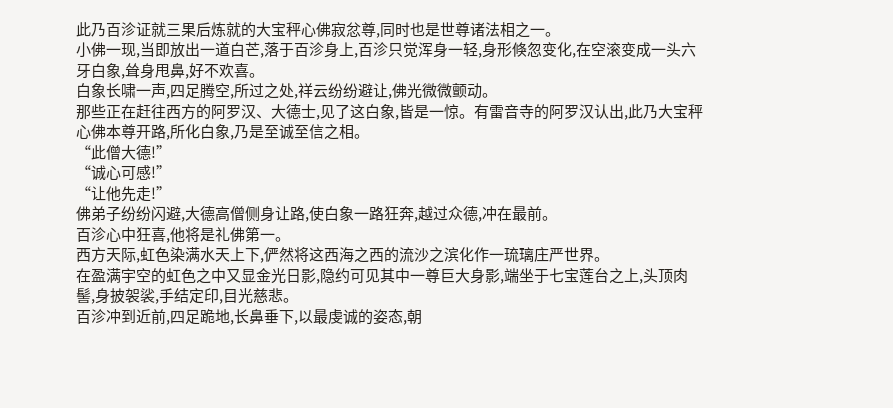此乃百沴证就三果后炼就的大宝秤心佛寂忿尊,同时也是世尊诸法相之一。
小佛一现,当即放出一道白芒,落于百沴身上,百沴只觉浑身一轻,身形倏忽变化,在空滚变成一头六牙白象,耸身甩鼻,好不欢喜。
白象长啸一声,四足腾空,所过之处,祥云纷纷避让,佛光微微颤动。
那些正在赶往西方的阿罗汉、大德士,见了这白象,皆是一惊。有雷音寺的阿罗汉认出,此乃大宝秤心佛本尊开路,所化白象,乃是至诚至信之相。
“此僧大德!”
“诚心可感!”
“让他先走!”
佛弟子纷纷闪避,大德高僧侧身让路,使白象一路狂奔,越过众德,冲在最前。
百沴心中狂喜,他将是礼佛第一。
西方天际,虹色染满水天上下,俨然将这西海之西的流沙之滨化作一琉璃庄严世界。
在盈满宇空的虹色之中又显金光日影,隐约可见其中一尊巨大身影,端坐于七宝莲台之上,头顶肉髻,身披袈裟,手结定印,目光慈悲。
百沴冲到近前,四足跪地,长鼻垂下,以最虔诚的姿态,朝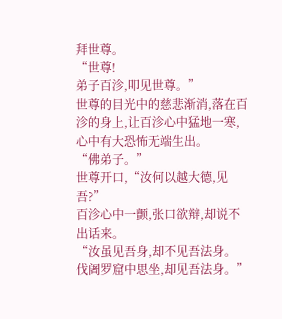拜世尊。
“世尊!
弟子百沴,叩见世尊。”
世尊的目光中的慈悲渐消,落在百沴的身上,让百沴心中猛地一寒,心中有大恐怖无端生出。
“佛弟子。”
世尊开口,“汝何以越大德,见吾?”
百沴心中一颤,张口欲辩,却说不出话来。
“汝虽见吾身,却不见吾法身。
伐阇罗窟中思坐,却见吾法身。”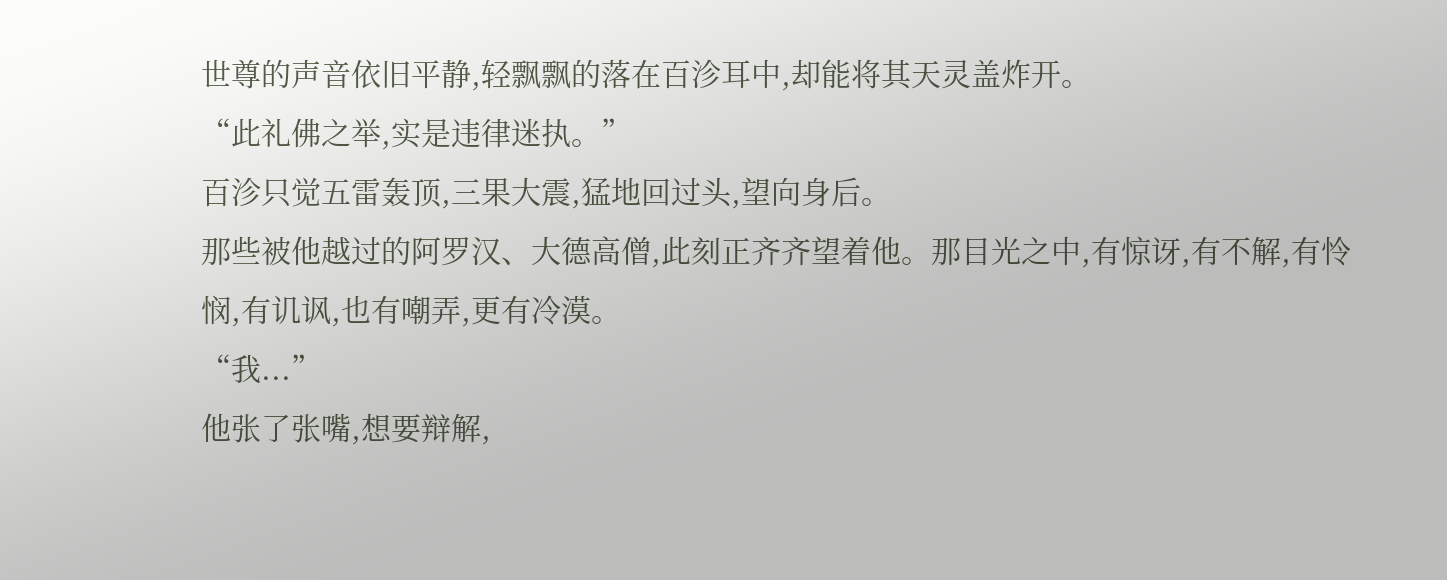世尊的声音依旧平静,轻飘飘的落在百沴耳中,却能将其天灵盖炸开。
“此礼佛之举,实是违律迷执。”
百沴只觉五雷轰顶,三果大震,猛地回过头,望向身后。
那些被他越过的阿罗汉、大德高僧,此刻正齐齐望着他。那目光之中,有惊讶,有不解,有怜悯,有讥讽,也有嘲弄,更有冷漠。
“我...”
他张了张嘴,想要辩解,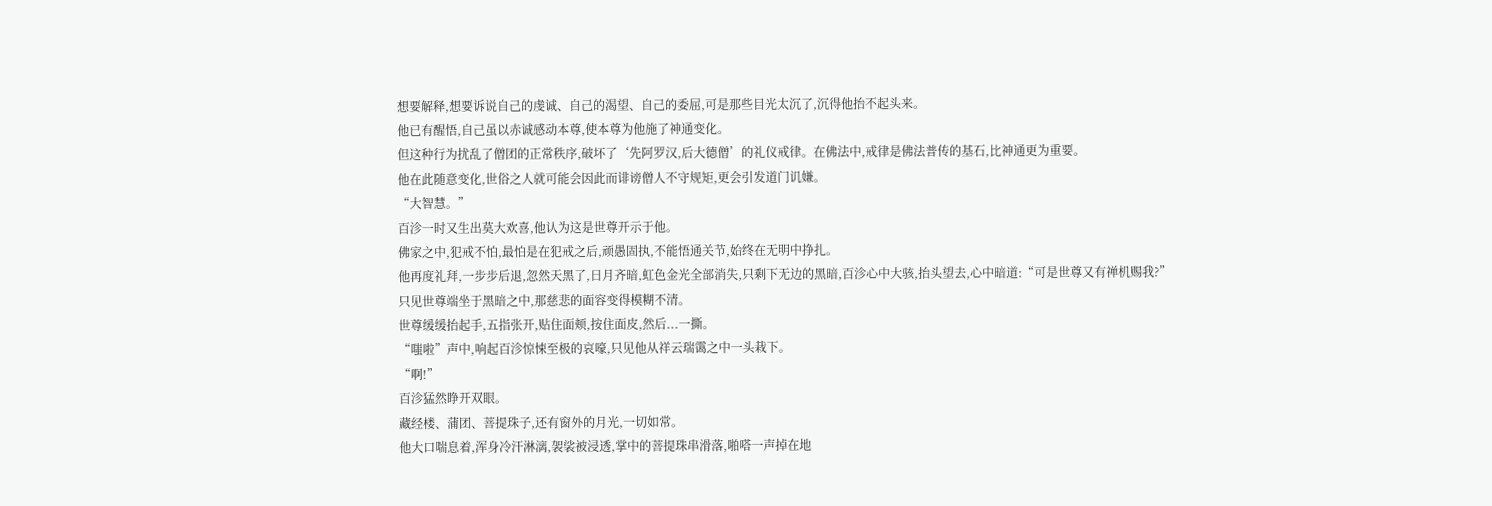想要解释,想要诉说自己的虔诚、自己的渴望、自己的委屈,可是那些目光太沉了,沉得他抬不起头来。
他已有醒悟,自己虽以赤诚感动本尊,使本尊为他施了神通变化。
但这种行为扰乱了僧团的正常秩序,破坏了‘先阿罗汉,后大德僧’的礼仪戒律。在佛法中,戒律是佛法普传的基石,比神通更为重要。
他在此随意变化,世俗之人就可能会因此而诽谤僧人不守规矩,更会引发道门讥嫌。
“大智慧。”
百沴一时又生出莫大欢喜,他认为这是世尊开示于他。
佛家之中,犯戒不怕,最怕是在犯戒之后,顽愚固执,不能悟通关节,始终在无明中挣扎。
他再度礼拜,一步步后退,忽然天黑了,日月齐暗,虹色金光全部消失,只剩下无边的黑暗,百沴心中大骇,抬头望去,心中暗道:“可是世尊又有禅机赐我?”
只见世尊端坐于黑暗之中,那慈悲的面容变得模糊不清。
世尊缓缓抬起手,五指张开,贴住面颊,按住面皮,然后...一撕。
“嗤啦”声中,响起百沴惊悚至极的哀嚎,只见他从祥云瑞霭之中一头栽下。
“啊!”
百沴猛然睁开双眼。
藏经楼、蒲团、菩提珠子,还有窗外的月光,一切如常。
他大口喘息着,浑身冷汗淋漓,袈裟被浸透,掌中的菩提珠串滑落,啪嗒一声掉在地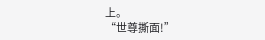上。
“世尊撕面!”